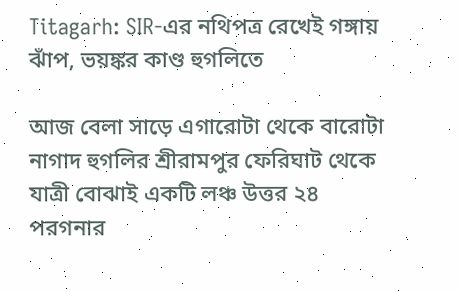Titagarh: SIR-এর নথিপত্র রেখেই গঙ্গায় ঝাঁপ, ভয়ঙ্কর কাণ্ড হুগলিতে

আজ বেলা সাড়ে এগারোটা থেকে বারোটা নাগাদ হুগলির শ্রীরামপুর ফেরিঘাট থেকে যাত্রী বোঝাই একটি লঞ্চ উত্তর ২৪ পরগনার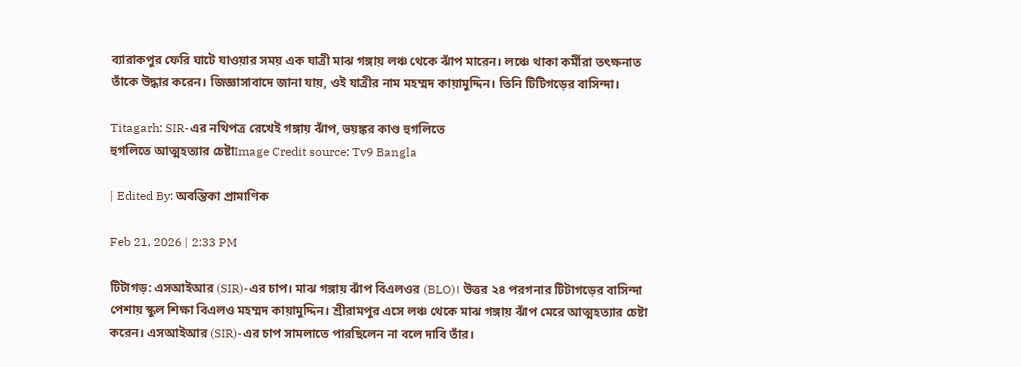ব্যারাকপুর ফেরি ঘাটে যাওয়ার সময় এক যাত্রী মাঝ গঙ্গায় লঞ্চ থেকে ঝাঁপ মারেন। লঞ্চে থাকা কর্মীরা তৎক্ষনাত তাঁকে উদ্ধার করেন। জিজ্ঞাসাবাদে জানা যায়, ওই যাত্রীর নাম মহম্মদ কায়ামুদ্দিন। তিনি টিটিগড়ের বাসিন্দা।

Titagarh: SIR-এর নথিপত্র রেখেই গঙ্গায় ঝাঁপ, ভয়ঙ্কর কাণ্ড হুগলিতে
হুগলিতে আত্মহত্যার চেষ্টাImage Credit source: Tv9 Bangla

| Edited By: অবন্তিকা প্রামাণিক

Feb 21, 2026 | 2:33 PM

টিটাগড়: এসআইআর (SIR)-এর চাপ। মাঝ গঙ্গায় ঝাঁপ বিএলওর (BLO)। উত্তর ২৪ পরগনার টিটাগড়ের বাসিন্দা পেশায় স্কুল শিক্ষা বিএলও মহম্মদ কায়ামুদ্দিন। শ্রীরামপুর এসে লঞ্চ থেকে মাঝ গঙ্গায় ঝাঁপ মেরে আত্মহত্যার চেষ্টা করেন। এসআইআর (SIR)-এর চাপ সামলাতে পারছিলেন না বলে দাবি তাঁর।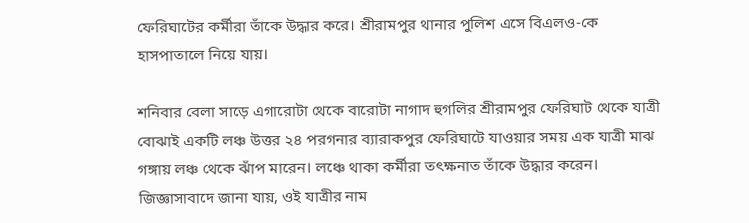ফেরিঘাটের কর্মীরা তাঁকে উদ্ধার করে। শ্রীরামপুর থানার পুলিশ এসে বিএলও-কে হাসপাতালে নিয়ে যায়।

শনিবার বেলা সাড়ে এগারোটা থেকে বারোটা নাগাদ হুগলির শ্রীরামপুর ফেরিঘাট থেকে যাত্রী বোঝাই একটি লঞ্চ উত্তর ২৪ পরগনার ব্যারাকপুর ফেরিঘাটে যাওয়ার সময় এক যাত্রী মাঝ গঙ্গায় লঞ্চ থেকে ঝাঁপ মারেন। লঞ্চে থাকা কর্মীরা তৎক্ষনাত তাঁকে উদ্ধার করেন। জিজ্ঞাসাবাদে জানা যায়, ওই যাত্রীর নাম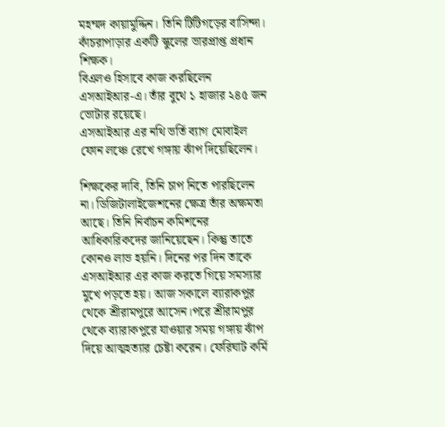মহম্মদ কায়ামুদ্দিন। তিনি টিটিগড়ের বাসিন্দা। কাঁচরাপাড়ার একটি স্কুলের ভারপ্রাপ্ত প্রধান শিক্ষক।
বিএলও হিসাবে কাজ করছিলেন এসআইআর-এ। তাঁর বুথে ১ হাজার ২৪৫ জন ভোটার রয়েছে।
এসআইআর এর নথি ভর্তি ব্যাগ মোবাইল ফোন লঞ্চে রেখে গঙ্গায় ঝাঁপ দিয়েছিলেন।

শিক্ষকের দাবি, তিনি চাপ নিতে পারছিলেন না। ডিজিটালাইজেশনের ক্ষেত্র তাঁর অক্ষমতা আছে। তিনি নির্বাচন কমিশনের আধিকারিকদের জানিয়েছেন। কিন্তু তাতে কোনও লাভ হয়নি। দিনের পর দিন তাকে এসআইআর এর কাজ করতে গিয়ে সমস্যার মুখে পড়তে হয়। আজ সকালে ব্যারাকপুর থেকে শ্রীরামপুরে আসেন।পরে শ্রীরামপুর থেকে ব্যারাকপুরে যাওয়ার সময় গঙ্গায় ঝাঁপ দিয়ে আত্মহত্যার চেষ্টা করেন। ফেরিঘাট কর্মি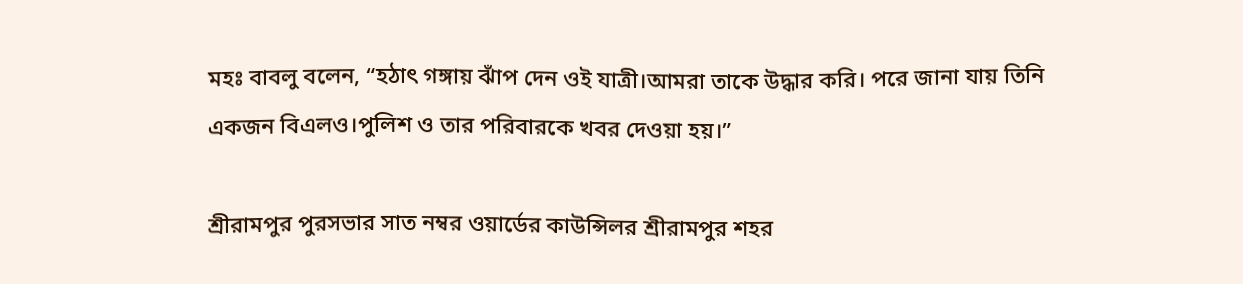মহঃ বাবলু বলেন, “হঠাৎ গঙ্গায় ঝাঁপ দেন ওই যাত্রী।আমরা তাকে উদ্ধার করি। পরে জানা যায় তিনি একজন বিএলও।পুলিশ ও তার পরিবারকে খবর দেওয়া হয়।”

শ্রীরামপুর পুরসভার সাত নম্বর ওয়ার্ডের কাউন্সিলর শ্রীরামপুর শহর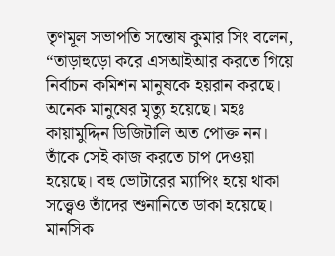তৃণমূল সভাপতি সন্তোষ কুমার সিং বলেন, “তাড়াহুড়ো করে এসআইআর করতে গিয়ে নির্বাচন কমিশন মানুষকে হয়রান করছে। অনেক মানুষের মৃত্যু হয়েছে। মহঃ কায়ামুদ্দিন ডিজিটালি অত পোক্ত নন। তাঁকে সেই কাজ করতে চাপ দেওয়া হয়েছে। বহু ভোটারের ম্যাপিং হয়ে থাকা সত্ত্বেও তাঁদের শুনানিতে ডাকা হয়েছে। মানসিক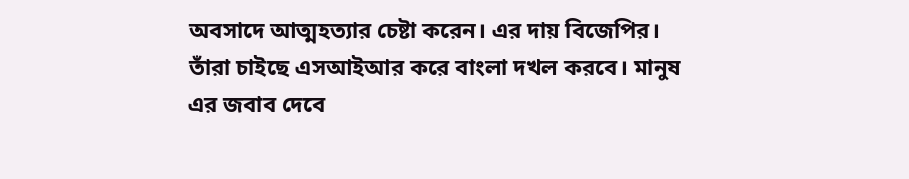অবসাদে আত্মহত্যার চেষ্টা করেন। এর দায় বিজেপির। তাঁরা চাইছে এসআইআর করে বাংলা দখল করবে। মানুষ এর জবাব দেবে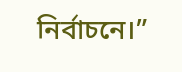নির্বাচনে।”